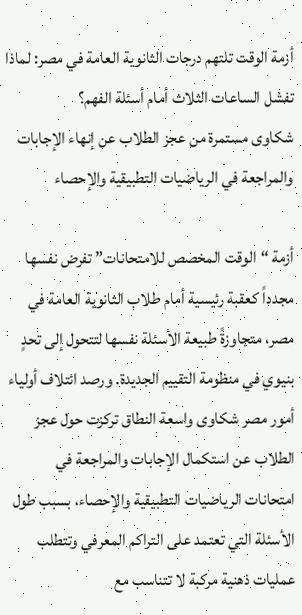أزمة الوقت تلتهم درجات الثانوية العامة في مصر: لماذا تفشل الساعات الثلاث أمام أسئلة الفهم؟
شكاوى مستمرة من عجز الطلاب عن إنهاء الإجابات والمراجعة في الرياضيات التطبيقية والإحصاء

أزمة “الوقت المخصص للامتحانات” تفرض نفسها مجدداً كعقبة رئيسية أمام طلاب الثانوية العامة في مصر، متجاوزةً طبيعة الأسئلة نفسها لتتحول إلى تحدٍ بنيوي في منظومة التقييم الجديدة. ورصد ائتلاف أولياء أمور مصر شكاوى واسعة النطاق تركزت حول عجز الطلاب عن استكمال الإجابات والمراجعة في امتحانات الرياضيات التطبيقية والإحصاء، بسبب طول الأسئلة التي تعتمد على التراكم المعرفي وتتطلب عمليات ذهنية مركبة لا تتناسب مع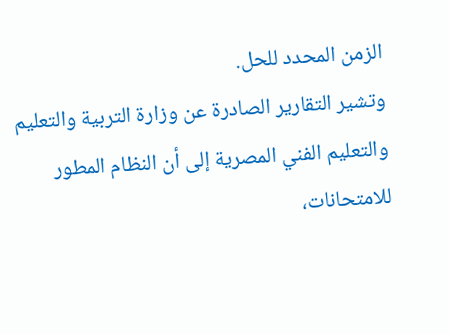الزمن المحدد للحل.
وتشير التقارير الصادرة عن وزارة التربية والتعليم والتعليم الفني المصرية إلى أن النظام المطور للامتحانات،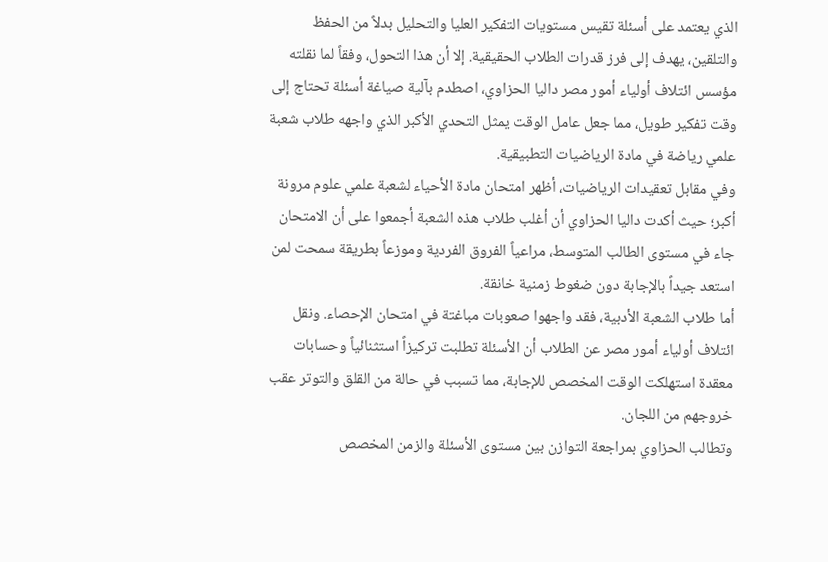الذي يعتمد على أسئلة تقيس مستويات التفكير العليا والتحليل بدلاً من الحفظ والتلقين، يهدف إلى فرز قدرات الطلاب الحقيقية. إلا أن هذا التحول، وفقاً لما نقلته مؤسس ائتلاف أولياء أمور مصر داليا الحزاوي، اصطدم بآلية صياغة أسئلة تحتاج إلى وقت تفكير طويل، مما جعل عامل الوقت يمثل التحدي الأكبر الذي واجهه طلاب شعبة علمي رياضة في مادة الرياضيات التطبيقية.
وفي مقابل تعقيدات الرياضيات، أظهر امتحان مادة الأحياء لشعبة علمي علوم مرونة أكبر؛ حيث أكدت داليا الحزاوي أن أغلب طلاب هذه الشعبة أجمعوا على أن الامتحان جاء في مستوى الطالب المتوسط، مراعياً الفروق الفردية وموزعاً بطريقة سمحت لمن استعد جيداً بالإجابة دون ضغوط زمنية خانقة.
أما طلاب الشعبة الأدبية، فقد واجهوا صعوبات مباغتة في امتحان الإحصاء. ونقل ائتلاف أولياء أمور مصر عن الطلاب أن الأسئلة تطلبت تركيزاً استثنائياً وحسابات معقدة استهلكت الوقت المخصص للإجابة، مما تسبب في حالة من القلق والتوتر عقب خروجهم من اللجان.
وتطالب الحزاوي بمراجعة التوازن بين مستوى الأسئلة والزمن المخصص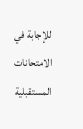للإجابة في الامتحانات المستقبلية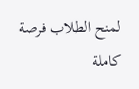لمنح الطلاب فرصة كاملة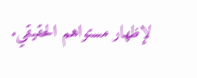لإظهار مستواهم الحقيقي.